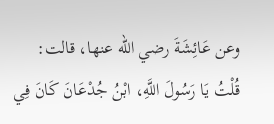وعن عَائِشَةَ رضي الله عنها، قالت: قُلْتُ يَا رَسُولَ اللَّهِ، ابْنُ جُدْعَانَ كَانَ فِي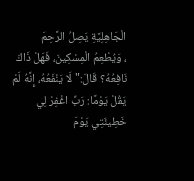الْجَاهِلِيَّةِ يَصِلُ الرَّحِمَ
، وَيُطْعِمُ الْمِسْكِينَ، فَهَلْ ذَاكَ نَافِعُهُ؟ قَالَ:"لَا يَنْفَعُهُ، إِنَّهُ لَمْ يَقُلْ يَوْمًا: رَبِّ اغْفِرْ لِي خَطِيئَتِي يَوْمَ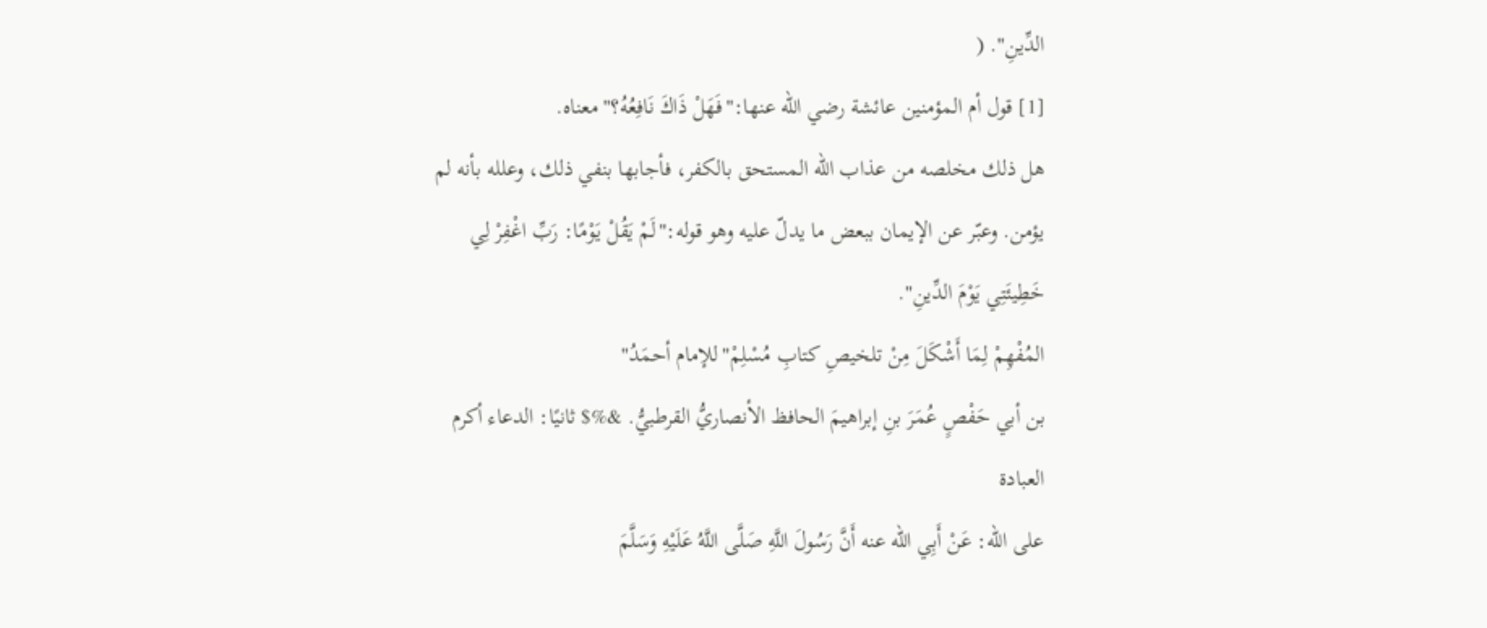الدِّينِ". (
[1] قول أم المؤمنين عائشة رضي الله عنها:"فَهَلْ ذَاكَ نَافِعُهُ؟"معناه.
هل ذلك مخلصه من عذاب الله المستحق بالكفر، فأجابها بنفي ذلك، وعلله بأنه لم يؤمن. وعبّر عن الإيمان ببعض ما يدلّ عليه وهو قوله:"لَمْ يَقُلْ يَوْمًا: رَبِّ اغْفِرْ لِي خَطِيئَتِي يَوْمَ الدِّينِ".
المُفْهِمْ لِمَا أَشْكَلَ مِنْ تلخيصِ كتابِ مُسْلِمْ"للإمام أحمَدُ"
بن أبي حَفْصٍ عُمَرَ بنِ إبراهيمَ الحافظ الأنصاريُّ القرطبيُّ. &%$ ثانيًا: الدعاء أكرم العبادة
على الله: عَنْ أَبِي الله عنه أَنَّ رَسُولَ اللَّهِ صَلَّى اللَّهُ عَلَيْهِ وَسَلَّمَ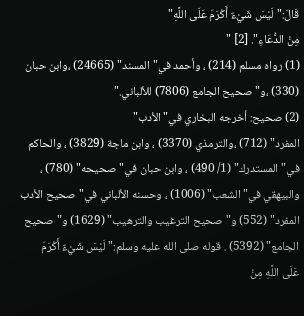قَالَ:"لَيْسَ شَيْءٌ أَكْرَمَ عَلَى اللَّهِ"
مِنْ الدُّعَاءِ". [2] "
(1) رواه مسلم (214) ، وأحمد في"المسند" (24665) ،وابن حبان (330) ،و"صحيح الجامع (7806) للألباني."
(2) صحيح: أخرجه البخاري في"الأدب"
المفرد" (712) ،والترمذي (3370) ، وابن ماجة (3829) ، والحاكم في"المستدرك" (1/ 490) ، وابن حبان في"صحيحه" (780) ، والبيهقي في"الشعب" (1006) ، وحسنه الألباني في"صحيح الأدب المفرد" (552) و"صحيح الترغيب والترهيب" (1629) و"صحيح الجامع" (5392) . قوله صلى الله عليه وسلم:"لَيْسَ شَيْءٌ أَكْرَمَ
عَلَى اللَّهِ مِنْ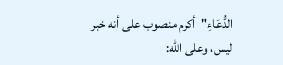الدُّعَاءِ"أكرم منصوب على أنه خبر ليس، وعلى الله: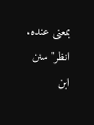بمعنى عنده. انظر"سنن ابن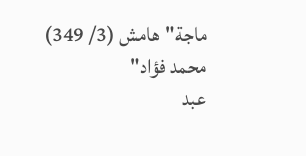ماجة"هامش (3/ 349) محمد فؤاد"
عبد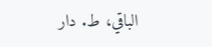الباقي، ط. دار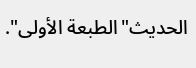الحديث"الطبعة الأولى".